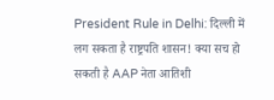President Rule in Delhi: दिल्ली में लग सकता है राष्ट्रपति शासन! क्या सच हो सकती है AAP नेता आतिशी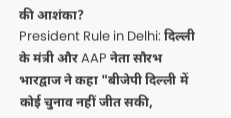की आशंका?
President Rule in Delhi: दिल्ली के मंत्री और AAP नेता सौरभ भारद्वाज ने कहा "बीजेपी दिल्ली में कोई चुनाव नहीं जीत सकी,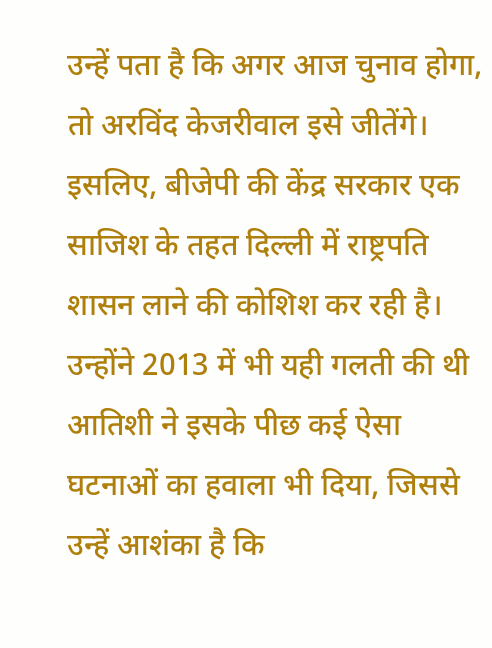उन्हें पता है कि अगर आज चुनाव होगा, तो अरविंद केजरीवाल इसे जीतेंगे। इसलिए, बीजेपी की केंद्र सरकार एक साजिश के तहत दिल्ली में राष्ट्रपति शासन लाने की कोशिश कर रही है। उन्होंने 2013 में भी यही गलती की थी
आतिशी ने इसके पीछ कई ऐसा घटनाओं का हवाला भी दिया, जिससे उन्हें आशंका है कि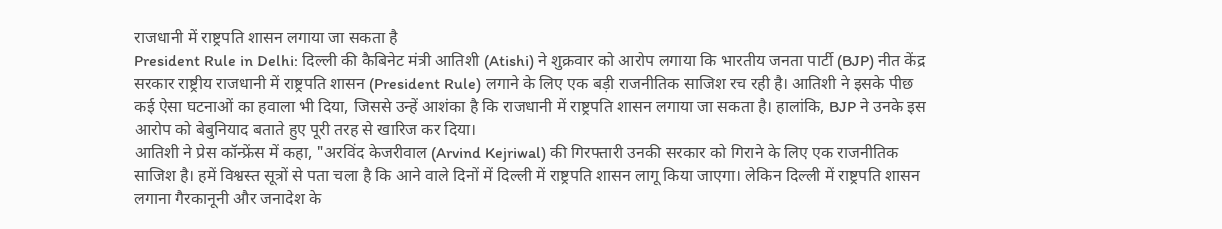राजधानी में राष्ट्रपति शासन लगाया जा सकता है
President Rule in Delhi: दिल्ली की कैबिनेट मंत्री आतिशी (Atishi) ने शुक्रवार को आरोप लगाया कि भारतीय जनता पार्टी (BJP) नीत केंद्र सरकार राष्ट्रीय राजधानी में राष्ट्रपति शासन (President Rule) लगाने के लिए एक बड़ी राजनीतिक साजिश रच रही है। आतिशी ने इसके पीछ कई ऐसा घटनाओं का हवाला भी दिया, जिससे उन्हें आशंका है कि राजधानी में राष्ट्रपति शासन लगाया जा सकता है। हालांकि, BJP ने उनके इस आरोप को बेबुनियाद बताते हुए पूरी तरह से खारिज कर दिया।
आतिशी ने प्रेस कॉन्फ्रेंस में कहा, "अरविंद केजरीवाल (Arvind Kejriwal) की गिरफ्तारी उनकी सरकार को गिराने के लिए एक राजनीतिक साजिश है। हमें विश्वस्त सूत्रों से पता चला है कि आने वाले दिनों में दिल्ली में राष्ट्रपति शासन लागू किया जाएगा। लेकिन दिल्ली में राष्ट्रपति शासन लगाना गैरकानूनी और जनादेश के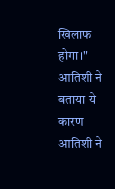खिलाफ होगा।"
आतिशी ने बताया ये कारण
आतिशी ने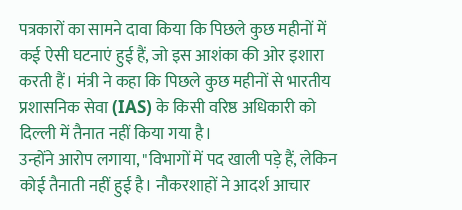पत्रकारों का सामने दावा किया कि पिछले कुछ महीनों में कई ऐसी घटनाएं हुई हैं, जो इस आशंका की ओर इशारा करती हैं। मंत्री ने कहा कि पिछले कुछ महीनों से भारतीय प्रशासनिक सेवा (IAS) के किसी वरिष्ठ अधिकारी को दिल्ली में तैनात नहीं किया गया है।
उन्होंने आरोप लगाया, "विभागों में पद खाली पड़े हैं, लेकिन कोई तैनाती नहीं हुई है। नौकरशाहों ने आदर्श आचार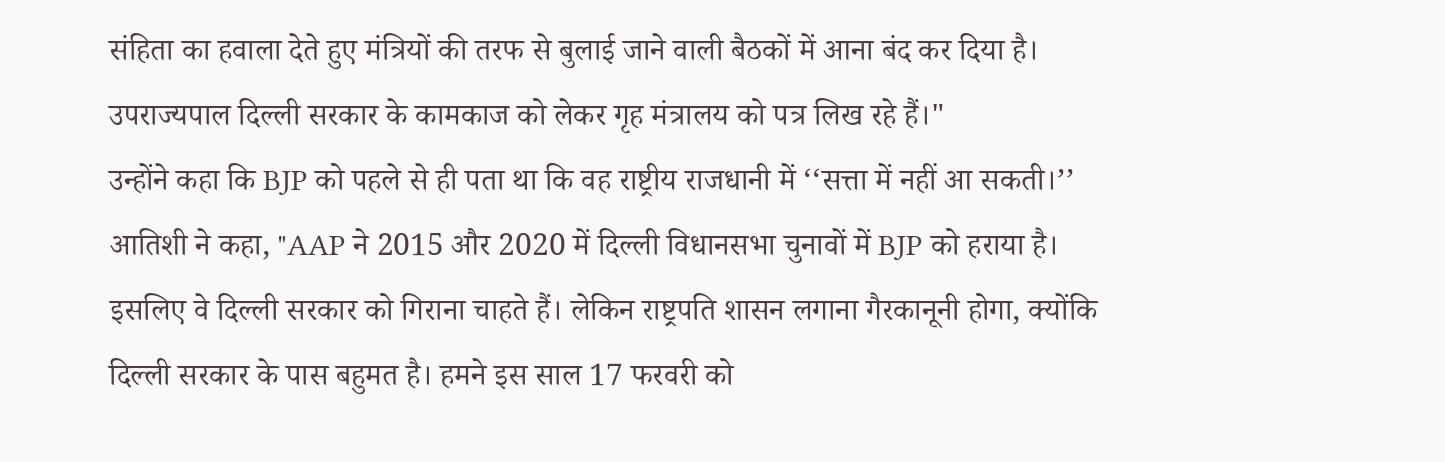संहिता का हवाला देते हुए मंत्रियों की तरफ से बुलाई जाने वाली बैठकों में आना बंद कर दिया है। उपराज्यपाल दिल्ली सरकार के कामकाज को लेकर गृह मंत्रालय को पत्र लिख रहे हैं।"
उन्होंने कहा कि BJP को पहले से ही पता था कि वह राष्ट्रीय राजधानी में ‘‘सत्ता में नहीं आ सकती।’’
आतिशी ने कहा, "AAP ने 2015 और 2020 में दिल्ली विधानसभा चुनावों में BJP को हराया है। इसलिए वे दिल्ली सरकार को गिराना चाहते हैं। लेकिन राष्ट्रपति शासन लगाना गैरकानूनी होगा, क्योंकि दिल्ली सरकार के पास बहुमत है। हमने इस साल 17 फरवरी को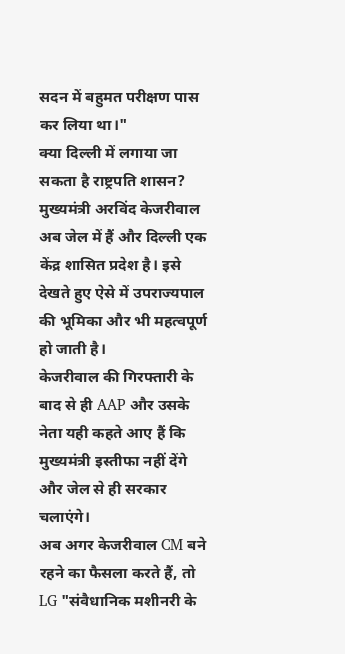सदन में बहुमत परीक्षण पास कर लिया था।"
क्या दिल्ली में लगाया जा सकता है राष्ट्रपति शासन?
मुख्यमंत्री अरविंद केजरीवाल अब जेल में हैं और दिल्ली एक केंद्र शासित प्रदेश है। इसे देखते हुए ऐसे में उपराज्यपाल की भूमिका और भी महत्वपूर्ण हो जाती है।
केजरीवाल की गिरफ्तारी के बाद से ही AAP और उसके नेता यही कहते आए हैं कि मुख्यमंत्री इस्तीफा नहीं देंगे और जेल से ही सरकार चलाएंगे।
अब अगर केजरीवाल CM बने रहने का फैसला करते हैं, तो LG "संवैधानिक मशीनरी के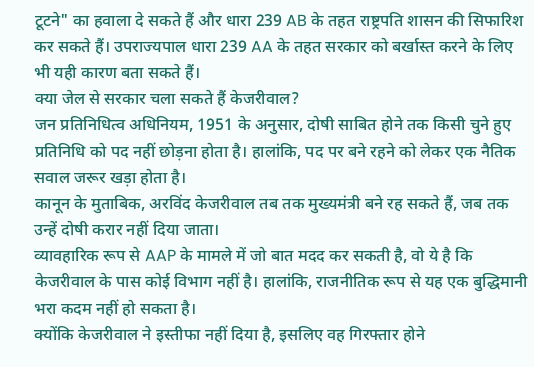टूटने" का हवाला दे सकते हैं और धारा 239 AB के तहत राष्ट्रपति शासन की सिफारिश कर सकते हैं। उपराज्यपाल धारा 239 AA के तहत सरकार को बर्खास्त करने के लिए भी यही कारण बता सकते हैं।
क्या जेल से सरकार चला सकते हैं केजरीवाल?
जन प्रतिनिधित्व अधिनियम, 1951 के अनुसार, दोषी साबित होने तक किसी चुने हुए प्रतिनिधि को पद नहीं छोड़ना होता है। हालांकि, पद पर बने रहने को लेकर एक नैतिक सवाल जरूर खड़ा होता है।
कानून के मुताबिक, अरविंद केजरीवाल तब तक मुख्यमंत्री बने रह सकते हैं, जब तक उन्हें दोषी करार नहीं दिया जाता।
व्यावहारिक रूप से AAP के मामले में जो बात मदद कर सकती है, वो ये है कि केजरीवाल के पास कोई विभाग नहीं है। हालांकि, राजनीतिक रूप से यह एक बुद्धिमानी भरा कदम नहीं हो सकता है।
क्योंकि केजरीवाल ने इस्तीफा नहीं दिया है, इसलिए वह गिरफ्तार होने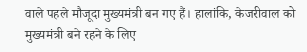वाले पहले मौजूदा मुख्यमंत्री बन गए हैं। हालांकि, केजरीवाल को मुख्यमंत्री बने रहने के लिए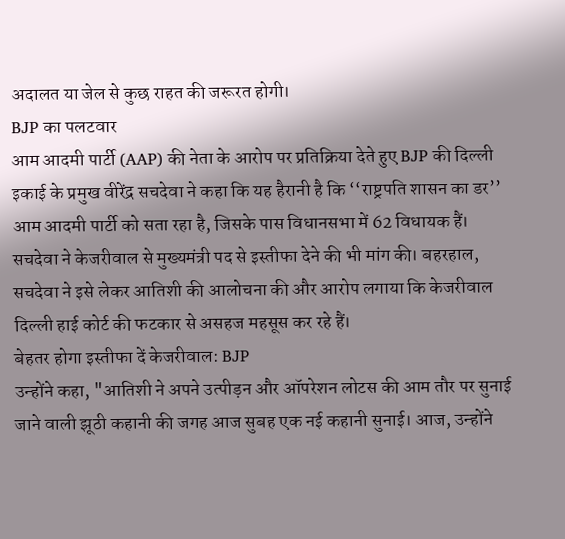अदालत या जेल से कुछ राहत की जरूरत होगी।
BJP का पलटवार
आम आदमी पार्टी (AAP) की नेता के आरोप पर प्रतिक्रिया देते हुए BJP की दिल्ली इकाई के प्रमुख वीरेंद्र सचदेवा ने कहा कि यह हैरानी है कि ‘‘राष्ट्रपति शासन का डर’’ आम आदमी पार्टी को सता रहा है, जिसके पास विधानसभा में 62 विधायक हैं।
सचदेवा ने केजरीवाल से मुख्यमंत्री पद से इस्तीफा देने की भी मांग की। बहरहाल, सचदेवा ने इसे लेकर आतिशी की आलोचना की और आरोप लगाया कि केजरीवाल दिल्ली हाई कोर्ट की फटकार से असहज महसूस कर रहे हैं।
बेहतर होगा इस्तीफा दें केजरीवाल: BJP
उन्होंने कहा, "आतिशी ने अपने उत्पीड़न और ऑपरेशन लोटस की आम तौर पर सुनाई जाने वाली झूठी कहानी की जगह आज सुबह एक नई कहानी सुनाई। आज, उन्होंने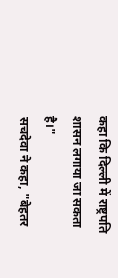कहा कि दिल्ली में राष्ट्रपति शासन लगाया जा सकता है।"
सचदेवा ने कहा, "बेहतर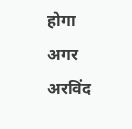होगा अगर अरविंद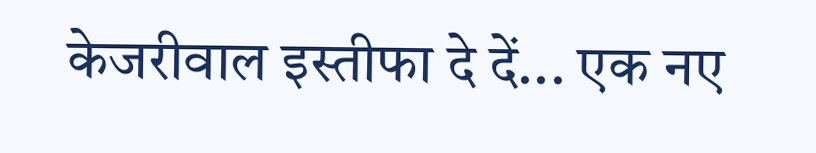केजरीवाल इस्तीफा दे दें... एक नए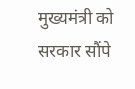मुख्यमंत्री को सरकार सौंपे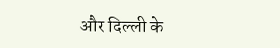और दिल्ली के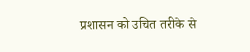प्रशासन को उचित तरीके से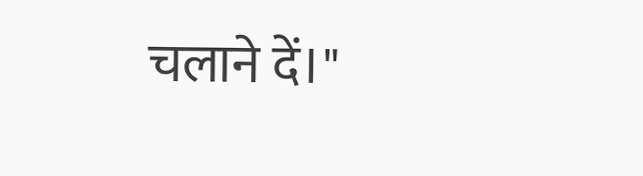चलाने दें।"